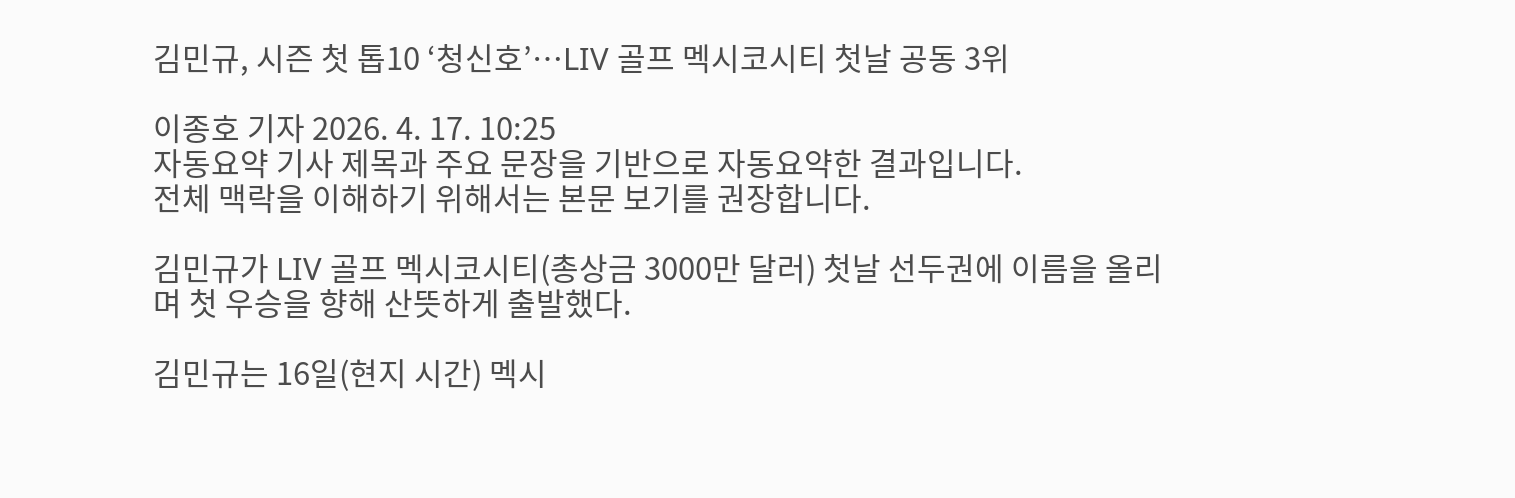김민규, 시즌 첫 톱10 ‘청신호’…LIV 골프 멕시코시티 첫날 공동 3위

이종호 기자 2026. 4. 17. 10:25
자동요약 기사 제목과 주요 문장을 기반으로 자동요약한 결과입니다.
전체 맥락을 이해하기 위해서는 본문 보기를 권장합니다.

김민규가 LIV 골프 멕시코시티(총상금 3000만 달러) 첫날 선두권에 이름을 올리며 첫 우승을 향해 산뜻하게 출발했다.

김민규는 16일(현지 시간) 멕시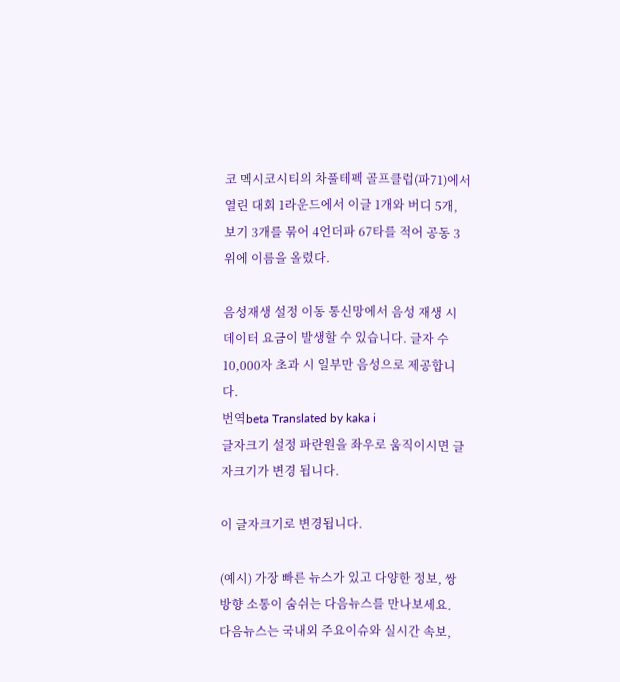코 멕시코시티의 차풀테펙 골프클럽(파71)에서 열린 대회 1라운드에서 이글 1개와 버디 5개, 보기 3개를 묶어 4언더파 67타를 적어 공동 3위에 이름을 올렸다.

음성재생 설정 이동 통신망에서 음성 재생 시 데이터 요금이 발생할 수 있습니다. 글자 수 10,000자 초과 시 일부만 음성으로 제공합니다.
번역beta Translated by kaka i
글자크기 설정 파란원을 좌우로 움직이시면 글자크기가 변경 됩니다.

이 글자크기로 변경됩니다.

(예시) 가장 빠른 뉴스가 있고 다양한 정보, 쌍방향 소통이 숨쉬는 다음뉴스를 만나보세요. 다음뉴스는 국내외 주요이슈와 실시간 속보,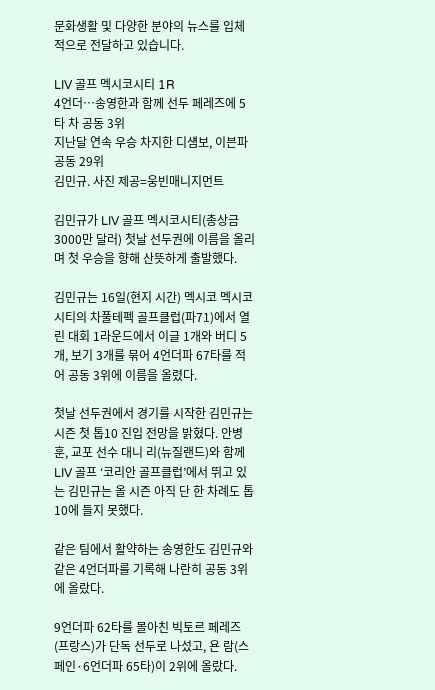문화생활 및 다양한 분야의 뉴스를 입체적으로 전달하고 있습니다.

LIV 골프 멕시코시티 1R
4언더…송영한과 함께 선두 페레즈에 5타 차 공동 3위
지난달 연속 우승 차지한 디섐보, 이븐파 공동 29위
김민규. 사진 제공=웅빈매니지먼트

김민규가 LIV 골프 멕시코시티(총상금 3000만 달러) 첫날 선두권에 이름을 올리며 첫 우승을 향해 산뜻하게 출발했다.

김민규는 16일(현지 시간) 멕시코 멕시코시티의 차풀테펙 골프클럽(파71)에서 열린 대회 1라운드에서 이글 1개와 버디 5개, 보기 3개를 묶어 4언더파 67타를 적어 공동 3위에 이름을 올렸다.

첫날 선두권에서 경기를 시작한 김민규는 시즌 첫 톱10 진입 전망을 밝혔다. 안병훈, 교포 선수 대니 리(뉴질랜드)와 함께 LIV 골프 ‘코리안 골프클럽’에서 뛰고 있는 김민규는 올 시즌 아직 단 한 차례도 톱10에 들지 못했다.

같은 팀에서 활약하는 송영한도 김민규와 같은 4언더파를 기록해 나란히 공동 3위에 올랐다.

9언더파 62타를 몰아친 빅토르 페레즈(프랑스)가 단독 선두로 나섰고, 욘 람(스페인·6언더파 65타)이 2위에 올랐다.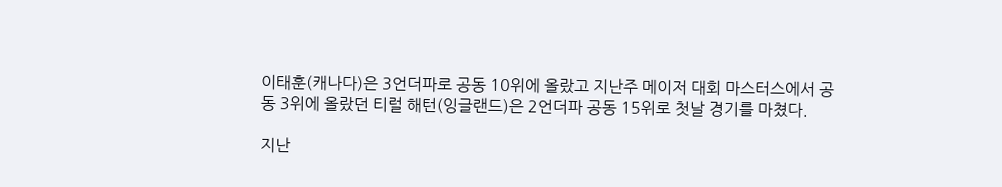이태훈(캐나다)은 3언더파로 공동 10위에 올랐고 지난주 메이저 대회 마스터스에서 공동 3위에 올랐던 티럴 해턴(잉글랜드)은 2언더파 공동 15위로 첫날 경기를 마쳤다.

지난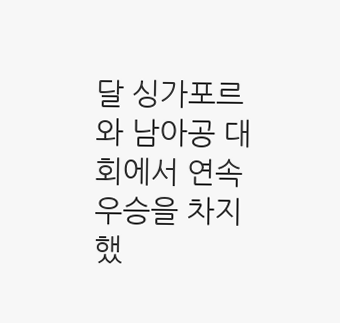달 싱가포르와 남아공 대회에서 연속 우승을 차지했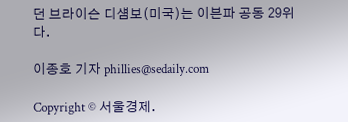던 브라이슨 디섐보(미국)는 이븐파 공동 29위다.

이종호 기자 phillies@sedaily.com

Copyright © 서울경제.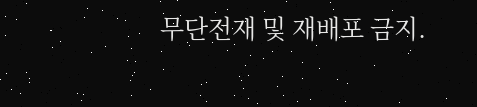무단전재 및 재배포 금지.